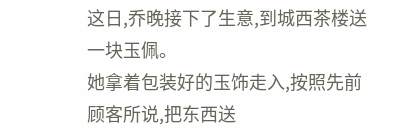这日,乔晚接下了生意,到城西茶楼送一块玉佩。
她拿着包装好的玉饰走入,按照先前顾客所说,把东西送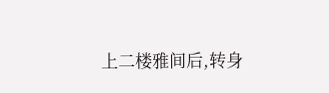上二楼雅间后,转身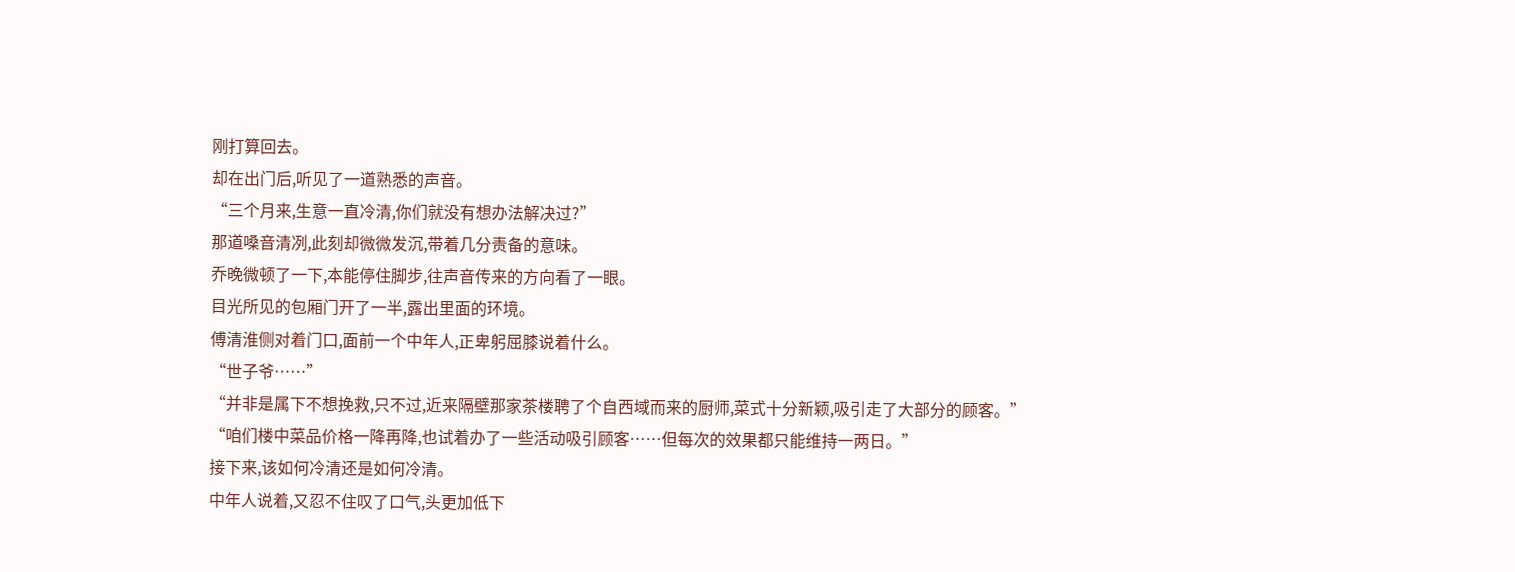刚打算回去。
却在出门后,听见了一道熟悉的声音。
“三个月来,生意一直冷清,你们就没有想办法解决过?”
那道嗓音清冽,此刻却微微发沉,带着几分责备的意味。
乔晚微顿了一下,本能停住脚步,往声音传来的方向看了一眼。
目光所见的包厢门开了一半,露出里面的环境。
傅清淮侧对着门口,面前一个中年人,正卑躬屈膝说着什么。
“世子爷……”
“并非是属下不想挽救,只不过,近来隔壁那家茶楼聘了个自西域而来的厨师,菜式十分新颖,吸引走了大部分的顾客。”
“咱们楼中菜品价格一降再降,也试着办了一些活动吸引顾客……但每次的效果都只能维持一两日。”
接下来,该如何冷清还是如何冷清。
中年人说着,又忍不住叹了口气,头更加低下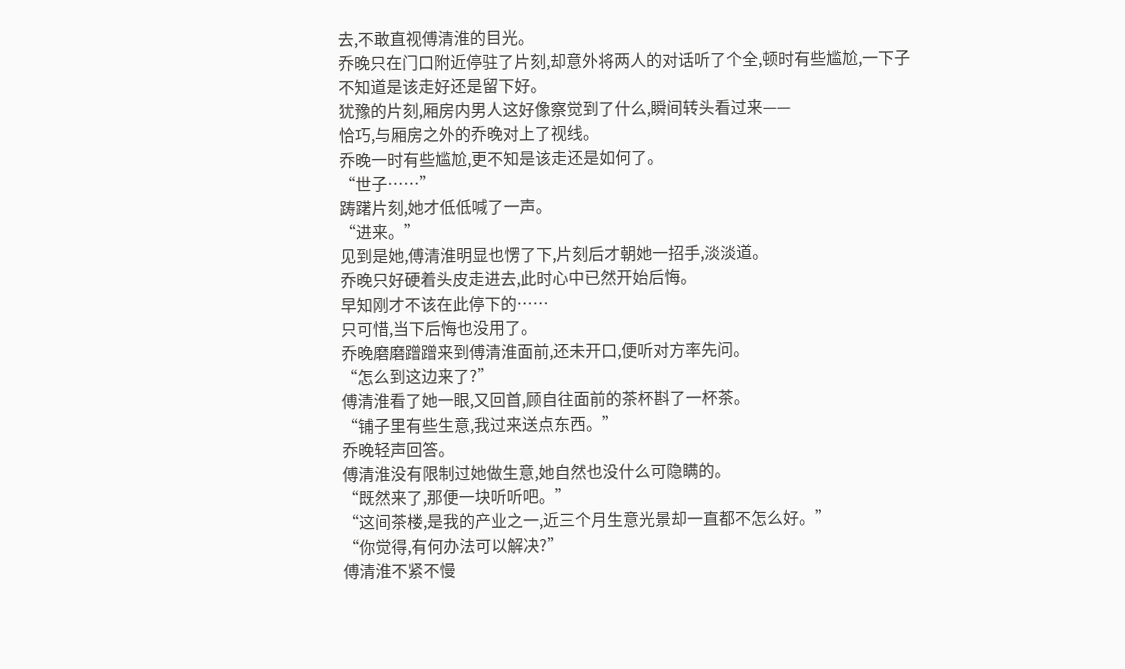去,不敢直视傅清淮的目光。
乔晚只在门口附近停驻了片刻,却意外将两人的对话听了个全,顿时有些尴尬,一下子不知道是该走好还是留下好。
犹豫的片刻,厢房内男人这好像察觉到了什么,瞬间转头看过来——
恰巧,与厢房之外的乔晚对上了视线。
乔晚一时有些尴尬,更不知是该走还是如何了。
“世子……”
踌躇片刻,她才低低喊了一声。
“进来。”
见到是她,傅清淮明显也愣了下,片刻后才朝她一招手,淡淡道。
乔晚只好硬着头皮走进去,此时心中已然开始后悔。
早知刚才不该在此停下的……
只可惜,当下后悔也没用了。
乔晚磨磨蹭蹭来到傅清淮面前,还未开口,便听对方率先问。
“怎么到这边来了?”
傅清淮看了她一眼,又回首,顾自往面前的茶杯斟了一杯茶。
“铺子里有些生意,我过来送点东西。”
乔晚轻声回答。
傅清淮没有限制过她做生意,她自然也没什么可隐瞒的。
“既然来了,那便一块听听吧。”
“这间茶楼,是我的产业之一,近三个月生意光景却一直都不怎么好。”
“你觉得,有何办法可以解决?”
傅清淮不紧不慢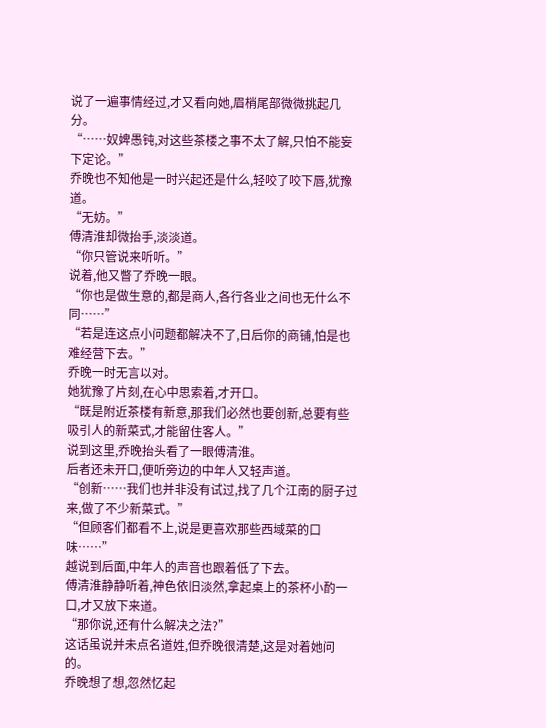说了一遍事情经过,才又看向她,眉梢尾部微微挑起几分。
“……奴婢愚钝,对这些茶楼之事不太了解,只怕不能妄下定论。”
乔晚也不知他是一时兴起还是什么,轻咬了咬下唇,犹豫道。
“无妨。”
傅清淮却微抬手,淡淡道。
“你只管说来听听。”
说着,他又瞥了乔晚一眼。
“你也是做生意的,都是商人,各行各业之间也无什么不同……”
“若是连这点小问题都解决不了,日后你的商铺,怕是也难经营下去。”
乔晚一时无言以对。
她犹豫了片刻,在心中思索着,才开口。
“既是附近茶楼有新意,那我们必然也要创新,总要有些吸引人的新菜式,才能留住客人。”
说到这里,乔晚抬头看了一眼傅清淮。
后者还未开口,便听旁边的中年人又轻声道。
“创新……我们也并非没有试过,找了几个江南的厨子过来,做了不少新菜式。”
“但顾客们都看不上,说是更喜欢那些西域菜的口味……”
越说到后面,中年人的声音也跟着低了下去。
傅清淮静静听着,神色依旧淡然,拿起桌上的茶杯小酌一口,才又放下来道。
“那你说,还有什么解决之法?”
这话虽说并未点名道姓,但乔晚很清楚,这是对着她问的。
乔晚想了想,忽然忆起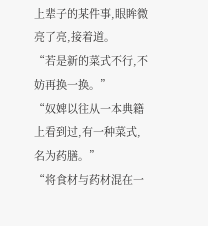上辈子的某件事,眼眸微亮了亮,接着道。
“若是新的菜式不行,不妨再换一换。”
“奴婢以往从一本典籍上看到过,有一种菜式,名为药膳。”
“将食材与药材混在一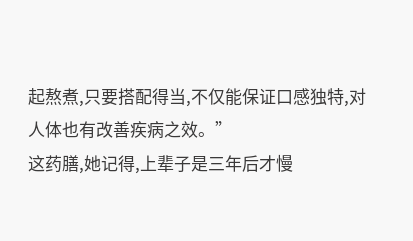起熬煮,只要搭配得当,不仅能保证口感独特,对人体也有改善疾病之效。”
这药膳,她记得,上辈子是三年后才慢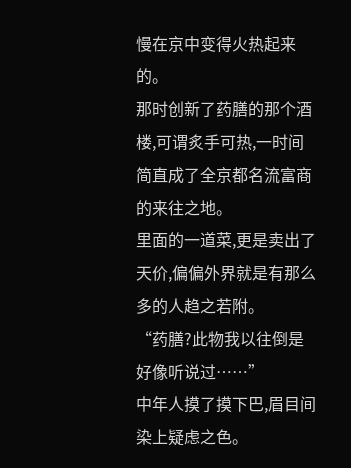慢在京中变得火热起来的。
那时创新了药膳的那个酒楼,可谓炙手可热,一时间简直成了全京都名流富商的来往之地。
里面的一道菜,更是卖出了天价,偏偏外界就是有那么多的人趋之若附。
“药膳?此物我以往倒是好像听说过……”
中年人摸了摸下巴,眉目间染上疑虑之色。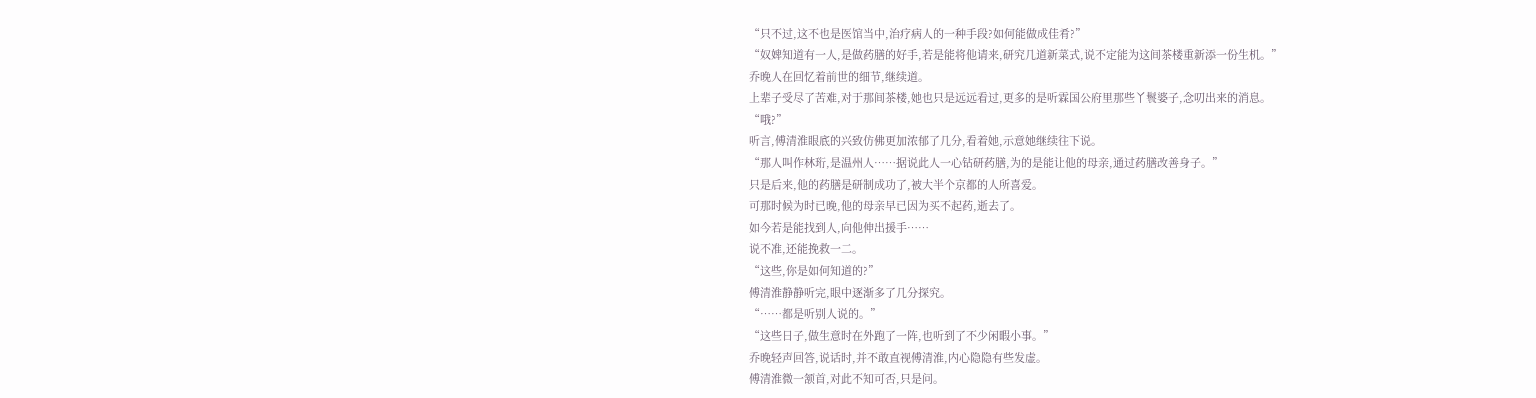“只不过,这不也是医馆当中,治疗病人的一种手段?如何能做成佳肴?”
“奴婢知道有一人,是做药膳的好手,若是能将他请来,研究几道新菜式,说不定能为这间茶楼重新添一份生机。”
乔晚人在回忆着前世的细节,继续道。
上辈子受尽了苦难,对于那间茶楼,她也只是远远看过,更多的是听霖国公府里那些丫鬟婆子,念叨出来的消息。
“哦?”
听言,傅清淮眼底的兴致仿佛更加浓郁了几分,看着她,示意她继续往下说。
“那人叫作林珩,是温州人……据说此人一心钻研药膳,为的是能让他的母亲,通过药膳改善身子。”
只是后来,他的药膳是研制成功了,被大半个京都的人所喜爱。
可那时候为时已晚,他的母亲早已因为买不起药,逝去了。
如今若是能找到人,向他伸出援手……
说不准,还能挽救一二。
“这些,你是如何知道的?”
傅清淮静静听完,眼中逐渐多了几分探究。
“……都是听别人说的。”
“这些日子,做生意时在外跑了一阵,也听到了不少闲暇小事。”
乔晚轻声回答,说话时,并不敢直视傅清淮,内心隐隐有些发虚。
傅清淮微一颔首,对此不知可否,只是问。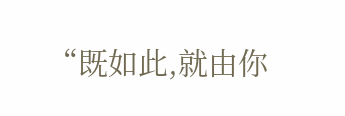“既如此,就由你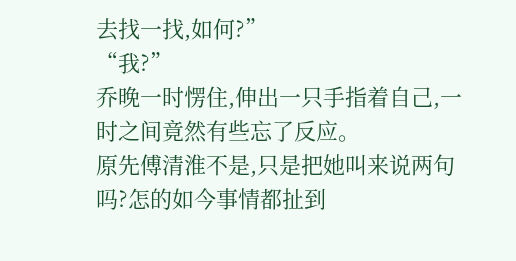去找一找,如何?”
“我?”
乔晚一时愣住,伸出一只手指着自己,一时之间竟然有些忘了反应。
原先傅清淮不是,只是把她叫来说两句吗?怎的如今事情都扯到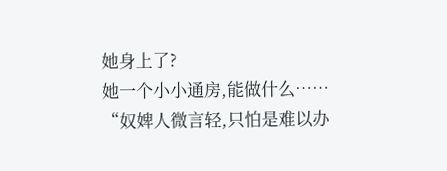她身上了?
她一个小小通房,能做什么……
“奴婢人微言轻,只怕是难以办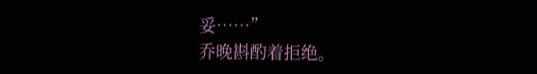妥……”
乔晚斟酌着拒绝。